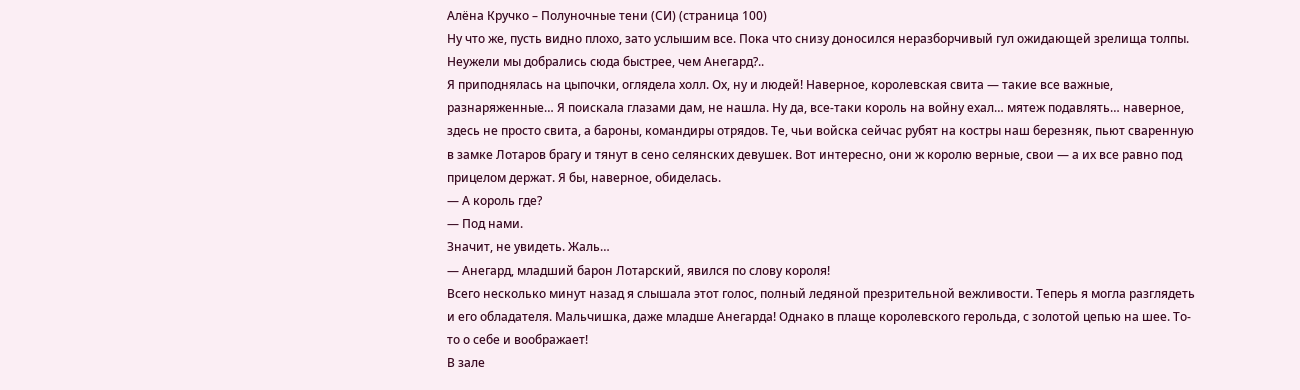Алёна Кручко – Полуночные тени (СИ) (страница 100)
Ну что же, пусть видно плохо, зато услышим все. Пока что снизу доносился неразборчивый гул ожидающей зрелища толпы. Неужели мы добрались сюда быстрее, чем Анегард?..
Я приподнялась на цыпочки, оглядела холл. Ох, ну и людей! Наверное, королевская свита — такие все важные, разнаряженные… Я поискала глазами дам, не нашла. Ну да, все-таки король на войну ехал… мятеж подавлять… наверное, здесь не просто свита, а бароны, командиры отрядов. Те, чьи войска сейчас рубят на костры наш березняк, пьют сваренную в замке Лотаров брагу и тянут в сено селянских девушек. Вот интересно, они ж королю верные, свои — а их все равно под прицелом держат. Я бы, наверное, обиделась.
— А король где?
— Под нами.
Значит, не увидеть. Жаль…
— Анегард, младший барон Лотарский, явился по слову короля!
Всего несколько минут назад я слышала этот голос, полный ледяной презрительной вежливости. Теперь я могла разглядеть и его обладателя. Мальчишка, даже младше Анегарда! Однако в плаще королевского герольда, с золотой цепью на шее. То-то о себе и воображает!
В зале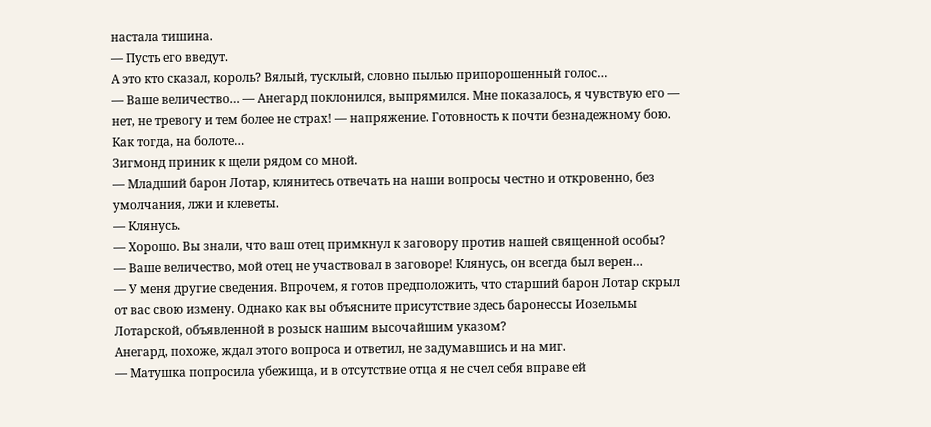настала тишина.
— Пусть его введут.
А это кто сказал, король? Вялый, тусклый, словно пылью припорошенный голос…
— Ваше величество… — Анегард поклонился, выпрямился. Мне показалось, я чувствую его — нет, не тревогу и тем более не страх! — напряжение. Готовность к почти безнадежному бою. Как тогда, на болоте…
Зигмонд приник к щели рядом со мной.
— Младший барон Лотар, клянитесь отвечать на наши вопросы честно и откровенно, без умолчания, лжи и клеветы.
— Клянусь.
— Хорошо. Вы знали, что ваш отец примкнул к заговору против нашей священной особы?
— Ваше величество, мой отец не участвовал в заговоре! Клянусь, он всегда был верен…
— У меня другие сведения. Впрочем, я готов предположить, что старший барон Лотар скрыл от вас свою измену. Однако как вы объясните присутствие здесь баронессы Иозельмы Лотарской, объявленной в розыск нашим высочайшим указом?
Анегард, похоже, ждал этого вопроса и ответил, не задумавшись и на миг.
— Матушка попросила убежища, и в отсутствие отца я не счел себя вправе ей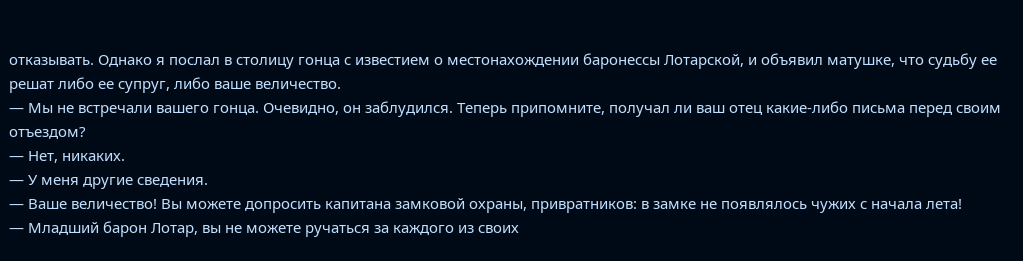отказывать. Однако я послал в столицу гонца с известием о местонахождении баронессы Лотарской, и объявил матушке, что судьбу ее решат либо ее супруг, либо ваше величество.
— Мы не встречали вашего гонца. Очевидно, он заблудился. Теперь припомните, получал ли ваш отец какие-либо письма перед своим отъездом?
— Нет, никаких.
— У меня другие сведения.
— Ваше величество! Вы можете допросить капитана замковой охраны, привратников: в замке не появлялось чужих с начала лета!
— Младший барон Лотар, вы не можете ручаться за каждого из своих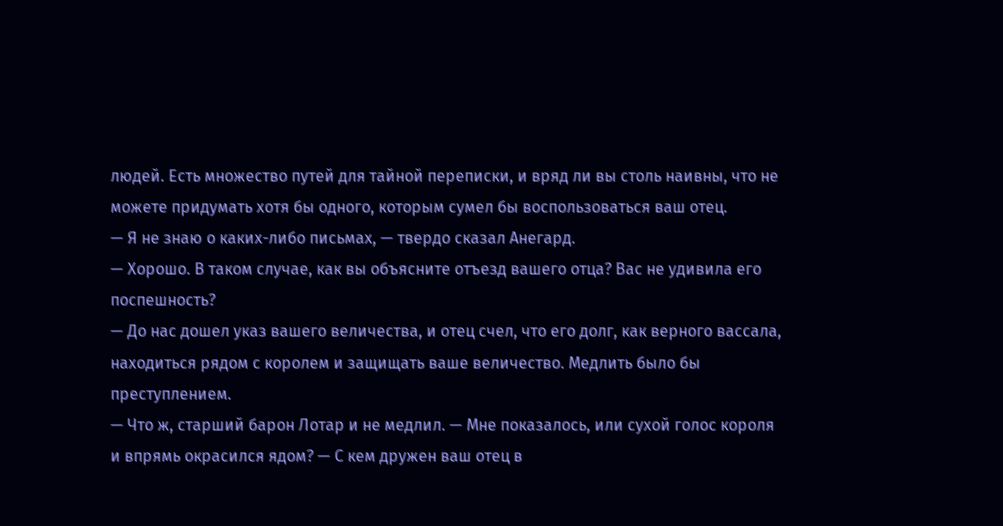людей. Есть множество путей для тайной переписки, и вряд ли вы столь наивны, что не можете придумать хотя бы одного, которым сумел бы воспользоваться ваш отец.
— Я не знаю о каких-либо письмах, — твердо сказал Анегард.
— Хорошо. В таком случае, как вы объясните отъезд вашего отца? Вас не удивила его поспешность?
— До нас дошел указ вашего величества, и отец счел, что его долг, как верного вассала, находиться рядом с королем и защищать ваше величество. Медлить было бы преступлением.
— Что ж, старший барон Лотар и не медлил. — Мне показалось, или сухой голос короля и впрямь окрасился ядом? — С кем дружен ваш отец в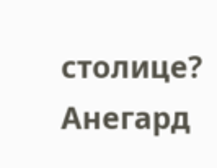столице?
Анегард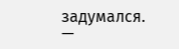задумался.
—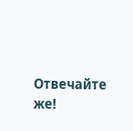Отвечайте же!